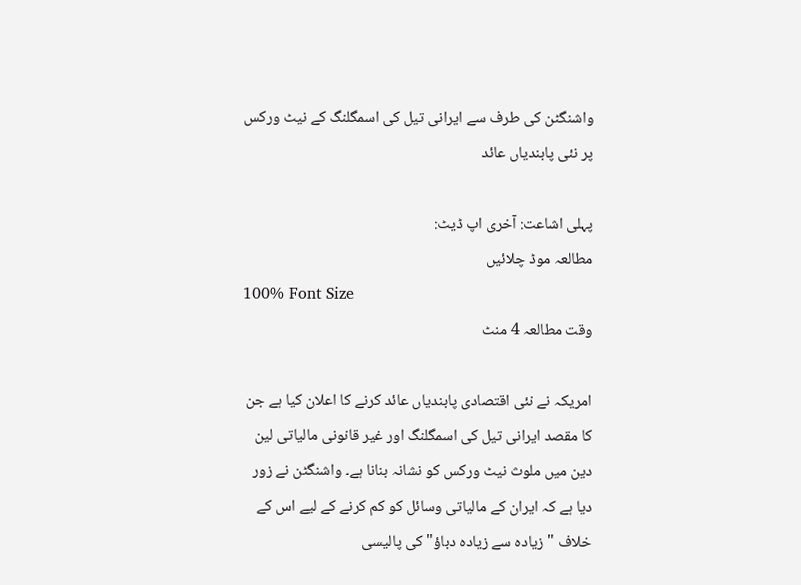واشنگٹن کی طرف سے ایرانی تیل کی اسمگلنگ کے نیٹ ورکس پر نئی پابندیاں عائد

پہلی اشاعت: آخری اپ ڈیٹ:
مطالعہ موڈ چلائیں
100% Font Size
وقت مطالعہ 4 منٹ

امریکہ نے نئی اقتصادی پابندیاں عائد کرنے کا اعلان کیا ہے جن کا مقصد ایرانی تیل کی اسمگلنگ اور غیر قانونی مالیاتی لین دین میں ملوث نیٹ ورکس کو نشانہ بنانا ہے۔ واشنگٹن نے زور دیا ہے کہ ایران کے مالیاتی وسائل کو کم کرنے کے لیے اس کے خلاف "زیادہ سے زیادہ دباؤ" کی پالیسی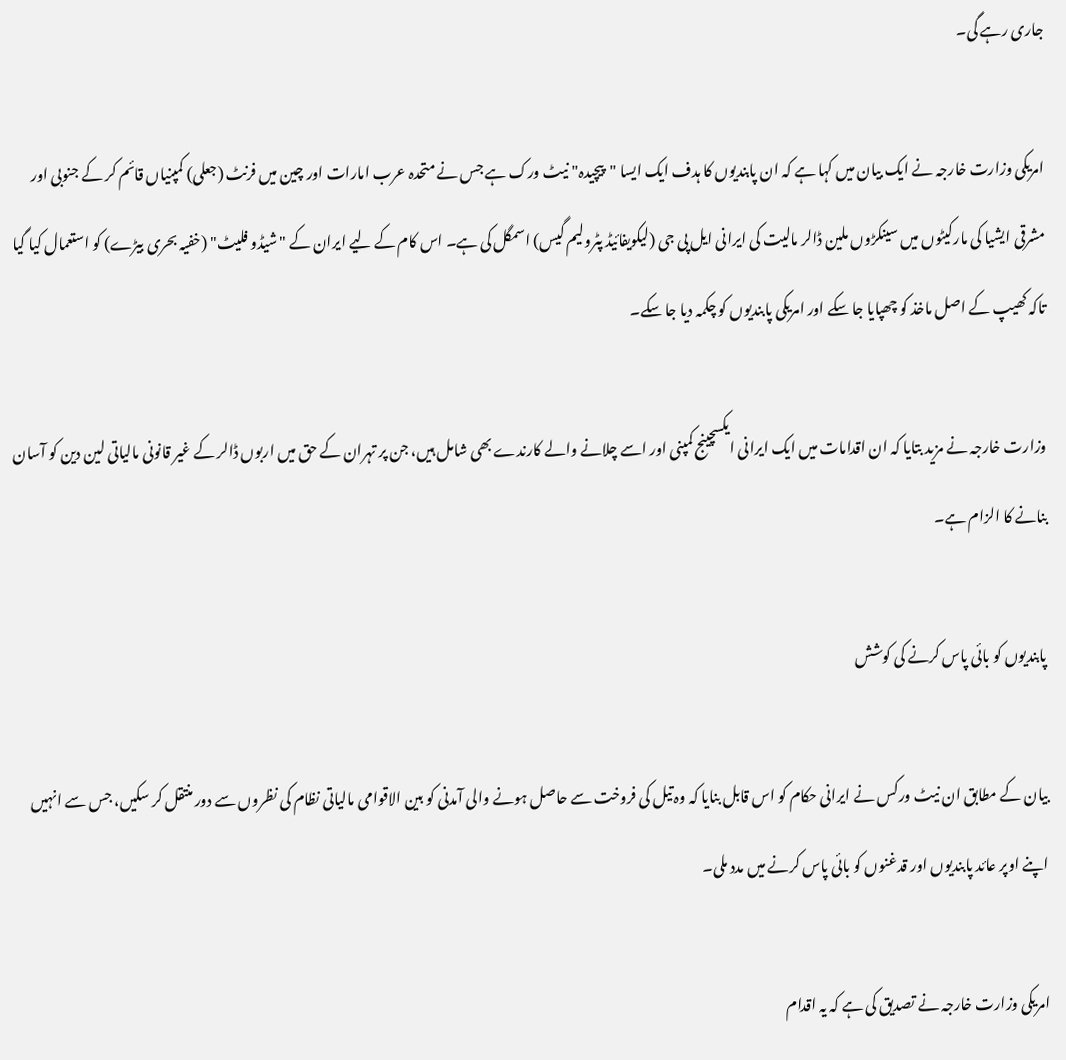جاری رہے گی۔

امریکی وزارت خارجہ نے ایک بیان میں کہا ہے کہ ان پابندیوں کا ہدف ایک ایسا "پیچیدہ" نیٹ ورک ہے جس نے متحدہ عرب امارات اور چین میں فرنٹ (جعلی) کمپنیاں قائم کر کے جنوبی اور مشرقی ایشیا کی مارکیٹوں میں سینکڑوں ملین ڈالر مالیت کی ایرانی ایل پی جی (لیکویفائیڈ پٹرولیم گیس) اسمگل کی ہے۔ اس کام کے لیے ایران کے "شیڈو فلیٹ" (خفیہ بحری بیڑے) کو استعمال کیا گیا تاکہ کھیپ کے اصل ماخذ کو چھپایا جا سکے اور امریکی پابندیوں کو چکمہ دیا جا سکے۔

وزارت خارجہ نے مزید بتایا کہ ان اقدامات میں ایک ایرانی ایکسچینج کمپنی اور اسے چلانے والے کارندے بھی شامل ہیں، جن پر تہران کے حق میں اربوں ڈالر کے غیر قانونی مالیاتی لین دین کو آسان بنانے کا الزام ہے۔

پابندیوں کو بائی پاس کرنے کی کوشش

بیان کے مطابق ان نیٹ ورکس نے ایرانی حکام کو اس قابل بنایا کہ وہ تیل کی فروخت سے حاصل ہونے والی آمدنی کو بین الاقوامی مالیاتی نظام کی نظروں سے دور منتقل کر سکیں، جس سے انہیں اپنے اوپر عائد پابندیوں اور قدغنوں کو بائی پاس کرنے میں مدد ملی۔

امریکی وزارت خارجہ نے تصدیق کی ہے کہ یہ اقدام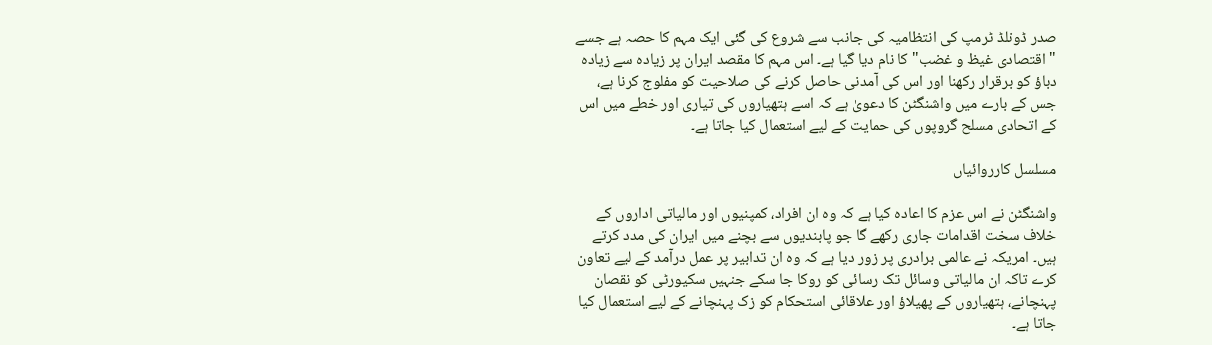صدر ڈونلڈ ٹرمپ کی انتظامیہ کی جانب سے شروع کی گئی ایک مہم کا حصہ ہے جسے "اقتصادی غیظ و غضب" کا نام دیا گیا ہے۔ اس مہم کا مقصد ایران پر زیادہ سے زیادہ دباؤ کو برقرار رکھنا اور اس کی آمدنی حاصل کرنے کی صلاحیت کو مفلوج کرنا ہے، جس کے بارے میں واشنگٹن کا دعویٰ ہے کہ اسے ہتھیاروں کی تیاری اور خطے میں اس کے اتحادی مسلح گروپوں کی حمایت کے لیے استعمال کیا جاتا ہے۔

مسلسل کارروائیاں

واشنگٹن نے اس عزم کا اعادہ کیا ہے کہ وہ ان افراد، کمپنیوں اور مالیاتی اداروں کے خلاف سخت اقدامات جاری رکھے گا جو پابندیوں سے بچنے میں ایران کی مدد کرتے ہیں۔ امریکہ نے عالمی برادری پر زور دیا ہے کہ وہ ان تدابیر پر عمل درآمد کے لیے تعاون کرے تاکہ ان مالیاتی وسائل تک رسائی کو روکا جا سکے جنہیں سکیورٹی کو نقصان پہنچانے، ہتھیاروں کے پھیلاؤ اور علاقائی استحکام کو زک پہنچانے کے لیے استعمال کیا جاتا ہے۔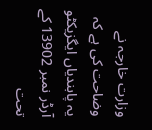وزارت خارجہ نے وضاحت کی ہے کہ یہ پابندیاں ایگزیکٹو آرڈر نمبر 13902 کے تحت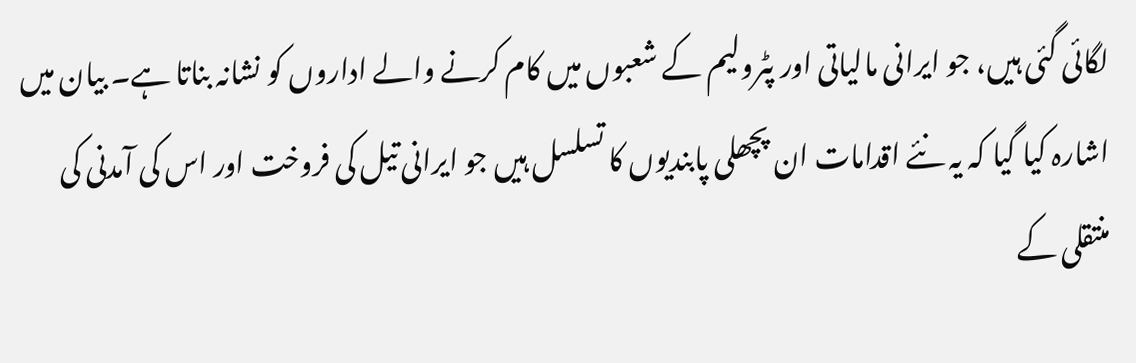لگائی گئی ہیں، جو ایرانی مالیاتی اور پٹرولیم کے شعبوں میں کام کرنے والے اداروں کو نشانہ بناتا ہے۔ بیان میں اشارہ کیا گیا کہ یہ نئے اقدامات ان پچھلی پابندیوں کا تسلسل ہیں جو ایرانی تیل کی فروخت اور اس کی آمدنی کی منتقلی کے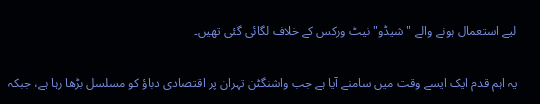لیے استعمال ہونے والے "شیڈو" نیٹ ورکس کے خلاف لگائی گئی تھیں۔

یہ اہم قدم ایک ایسے وقت میں سامنے آیا ہے جب واشنگٹن تہران پر اقتصادی دباؤ کو مسلسل بڑھا رہا ہے، جبکہ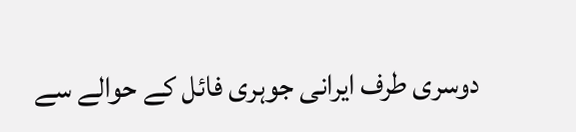دوسری طرف ایرانی جوہری فائل کے حوالے سے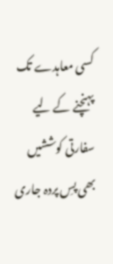کسی معاہدے تک پہنچنے کے لیے سفارتی کوششیں بھی پسِ پردہ جاری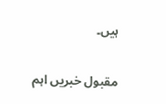ہیں۔

مقبول خبریں اہم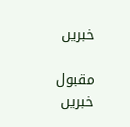خبریں

مقبول خبریں